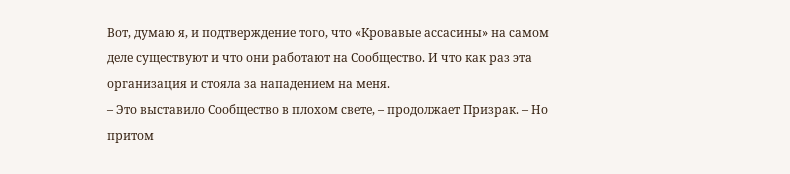Вот, думаю я, и подтверждение того, что «Кровавые ассасины» на самом деле существуют и что они работают на Сообщество. И что как раз эта организация и стояла за нападением на меня.
– Это выставило Сообщество в плохом свете, – продолжает Призрак. – Но притом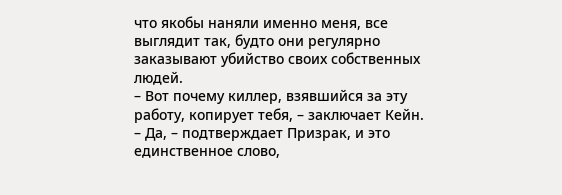что якобы наняли именно меня, все выглядит так, будто они регулярно заказывают убийство своих собственных людей.
– Вот почему киллер, взявшийся за эту работу, копирует тебя, – заключает Кейн.
– Да, – подтверждает Призрак, и это единственное слово,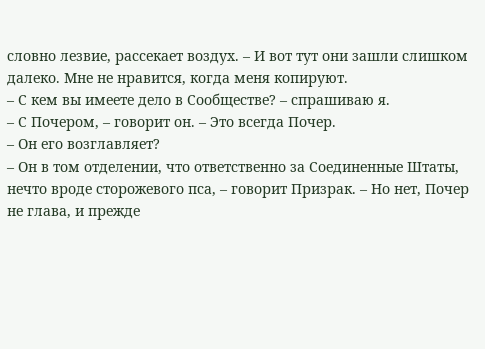словно лезвие, рассекает воздух. – И вот тут они зашли слишком далеко. Мне не нравится, когда меня копируют.
– С кем вы имеете дело в Сообществе? – спрашиваю я.
– С Почером, – говорит он. – Это всегда Почер.
– Он его возглавляет?
– Он в том отделении, что ответственно за Соединенные Штаты, нечто вроде сторожевого пса, – говорит Призрак. – Но нет, Почер не глава, и прежде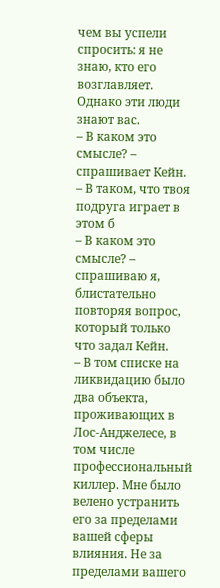чем вы успели спросить: я не знаю, кто его возглавляет. Однако эти люди знают вас.
– В каком это смысле? – спрашивает Кейн.
– В таком, что твоя подруга играет в этом б
– В каком это смысле? – спрашиваю я, блистательно повторяя вопрос, который только что задал Кейн.
– В том списке на ликвидацию было два объекта, проживающих в Лос-Анджелесе, в том числе профессиональный киллер. Мне было велено устранить его за пределами вашей сферы влияния. Не за пределами вашего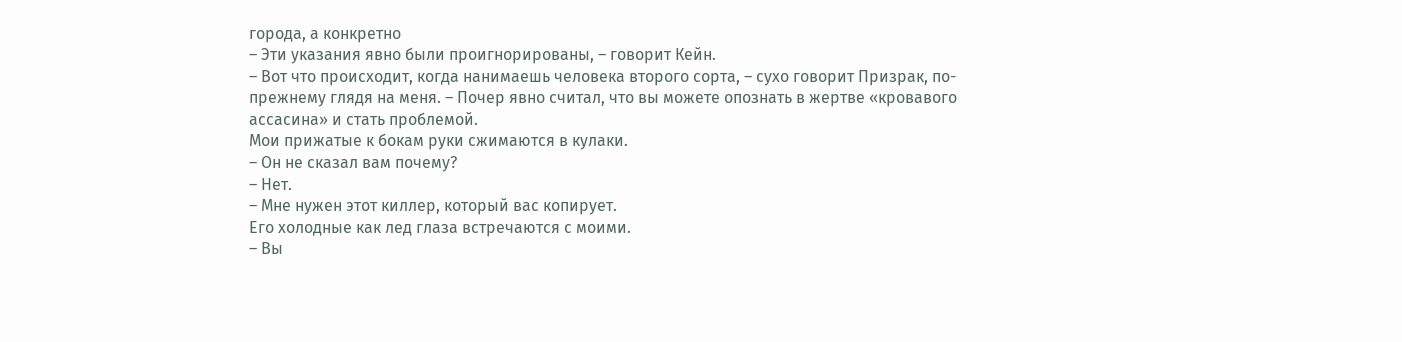города, а конкретно
– Эти указания явно были проигнорированы, – говорит Кейн.
– Вот что происходит, когда нанимаешь человека второго сорта, – сухо говорит Призрак, по-прежнему глядя на меня. – Почер явно считал, что вы можете опознать в жертве «кровавого ассасина» и стать проблемой.
Мои прижатые к бокам руки сжимаются в кулаки.
– Он не сказал вам почему?
– Нет.
– Мне нужен этот киллер, который вас копирует.
Его холодные как лед глаза встречаются с моими.
– Вы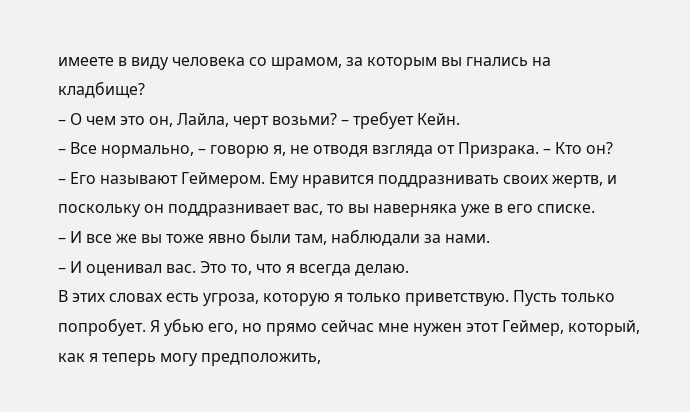имеете в виду человека со шрамом, за которым вы гнались на кладбище?
– О чем это он, Лайла, черт возьми? – требует Кейн.
– Все нормально, – говорю я, не отводя взгляда от Призрака. – Кто он?
– Его называют Геймером. Ему нравится поддразнивать своих жертв, и поскольку он поддразнивает вас, то вы наверняка уже в его списке.
– И все же вы тоже явно были там, наблюдали за нами.
– И оценивал вас. Это то, что я всегда делаю.
В этих словах есть угроза, которую я только приветствую. Пусть только попробует. Я убью его, но прямо сейчас мне нужен этот Геймер, который, как я теперь могу предположить,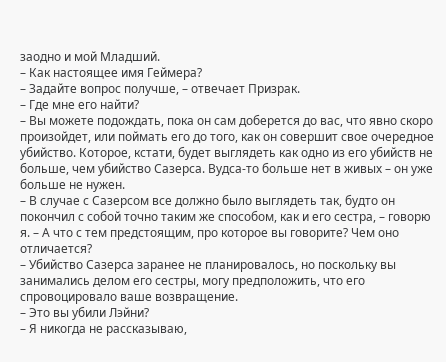заодно и мой Младший.
– Как настоящее имя Геймера?
– Задайте вопрос получше, – отвечает Призрак.
– Где мне его найти?
– Вы можете подождать, пока он сам доберется до вас, что явно скоро произойдет, или поймать его до того, как он совершит свое очередное убийство. Которое, кстати, будет выглядеть как одно из его убийств не больше, чем убийство Сазерса. Вудса-то больше нет в живых – он уже больше не нужен.
– В случае с Сазерсом все должно было выглядеть так, будто он покончил с собой точно таким же способом, как и его сестра, – говорю я. – А что с тем предстоящим, про которое вы говорите? Чем оно отличается?
– Убийство Сазерса заранее не планировалось, но поскольку вы занимались делом его сестры, могу предположить, что его спровоцировало ваше возвращение.
– Это вы убили Лэйни?
– Я никогда не рассказываю,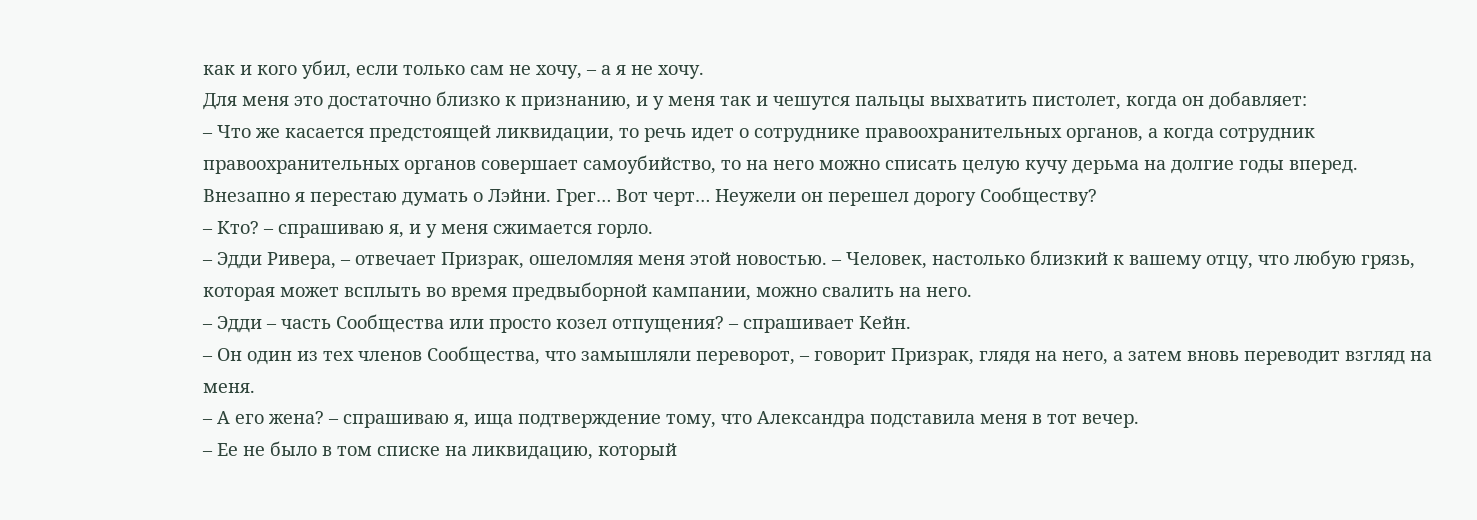как и кого убил, если только сам не хочу, – а я не хочу.
Для меня это достаточно близко к признанию, и у меня так и чешутся пальцы выхватить пистолет, когда он добавляет:
– Что же касается предстоящей ликвидации, то речь идет о сотруднике правоохранительных органов, а когда сотрудник правоохранительных органов совершает самоубийство, то на него можно списать целую кучу дерьма на долгие годы вперед.
Внезапно я перестаю думать о Лэйни. Грег… Вот черт… Неужели он перешел дорогу Сообществу?
– Кто? – спрашиваю я, и у меня сжимается горло.
– Эдди Ривера, – отвечает Призрак, ошеломляя меня этой новостью. – Человек, настолько близкий к вашему отцу, что любую грязь, которая может всплыть во время предвыборной кампании, можно свалить на него.
– Эдди – часть Сообщества или просто козел отпущения? – спрашивает Кейн.
– Он один из тех членов Сообщества, что замышляли переворот, – говорит Призрак, глядя на него, а затем вновь переводит взгляд на меня.
– А его жена? – спрашиваю я, ища подтверждение тому, что Александра подставила меня в тот вечер.
– Ее не было в том списке на ликвидацию, который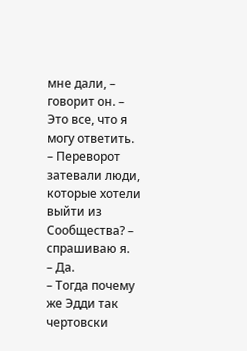мне дали, – говорит он. – Это все, что я могу ответить.
– Переворот затевали люди, которые хотели выйти из Сообщества? – спрашиваю я.
– Да.
– Тогда почему же Эдди так чертовски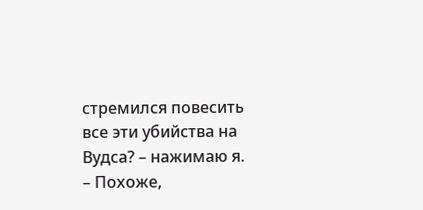стремился повесить все эти убийства на Вудса? – нажимаю я.
– Похоже,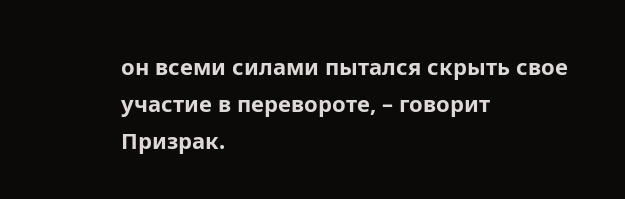он всеми силами пытался скрыть свое участие в перевороте, – говорит Призрак.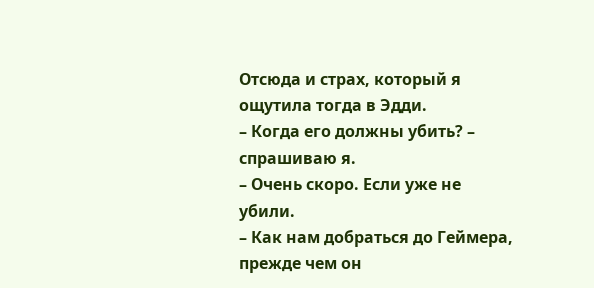Отсюда и страх, который я ощутила тогда в Эдди.
– Когда его должны убить? – спрашиваю я.
– Очень скоро. Если уже не убили.
– Как нам добраться до Геймера, прежде чем он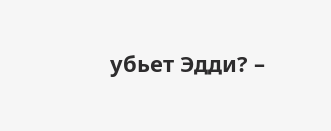убьет Эдди? –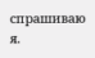спрашиваю я.